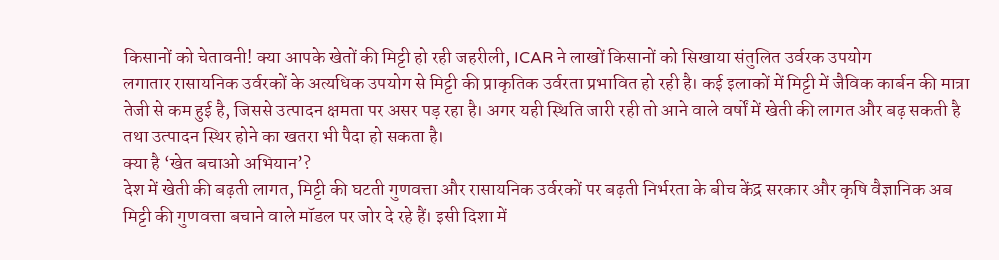किसानों को चेतावनी! क्या आपके खेतों की मिट्टी हो रही जहरीली, ICAR ने लाखों किसानों को सिखाया संतुलित उर्वरक उपयोग
लगातार रासायनिक उर्वरकों के अत्यधिक उपयोग से मिट्टी की प्राकृतिक उर्वरता प्रभावित हो रही है। कई इलाकों में मिट्टी में जैविक कार्बन की मात्रा तेजी से कम हुई है, जिससे उत्पादन क्षमता पर असर पड़ रहा है। अगर यही स्थिति जारी रही तो आने वाले वर्षों में खेती की लागत और बढ़ सकती है तथा उत्पादन स्थिर होने का खतरा भी पैदा हो सकता है।
क्या है ‘खेत बचाओ अभियान’?
देश में खेती की बढ़ती लागत, मिट्टी की घटती गुणवत्ता और रासायनिक उर्वरकों पर बढ़ती निर्भरता के बीच केंद्र सरकार और कृषि वैज्ञानिक अब मिट्टी की गुणवत्ता बचाने वाले मॉडल पर जोर दे रहे हैं। इसी दिशा में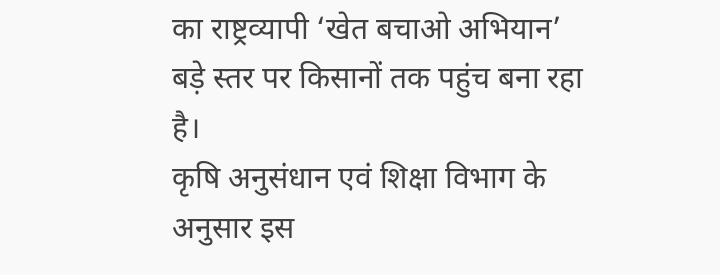का राष्ट्रव्यापी ‘खेत बचाओ अभियान’ बड़े स्तर पर किसानों तक पहुंच बना रहा है।
कृषि अनुसंधान एवं शिक्षा विभाग के अनुसार इस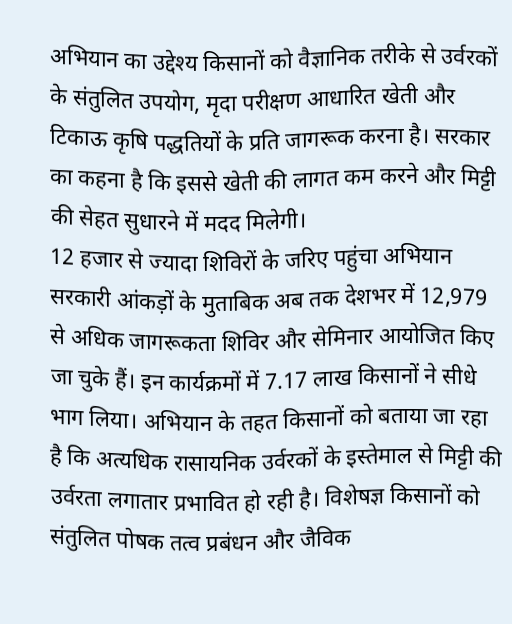अभियान का उद्देश्य किसानों को वैज्ञानिक तरीके से उर्वरकों के संतुलित उपयोग, मृदा परीक्षण आधारित खेती और टिकाऊ कृषि पद्धतियों के प्रति जागरूक करना है। सरकार का कहना है कि इससे खेती की लागत कम करने और मिट्टी की सेहत सुधारने में मदद मिलेगी।
12 हजार से ज्यादा शिविरों के जरिए पहुंचा अभियान
सरकारी आंकड़ों के मुताबिक अब तक देशभर में 12,979 से अधिक जागरूकता शिविर और सेमिनार आयोजित किए जा चुके हैं। इन कार्यक्रमों में 7.17 लाख किसानों ने सीधे भाग लिया। अभियान के तहत किसानों को बताया जा रहा है कि अत्यधिक रासायनिक उर्वरकों के इस्तेमाल से मिट्टी की उर्वरता लगातार प्रभावित हो रही है। विशेषज्ञ किसानों को संतुलित पोषक तत्व प्रबंधन और जैविक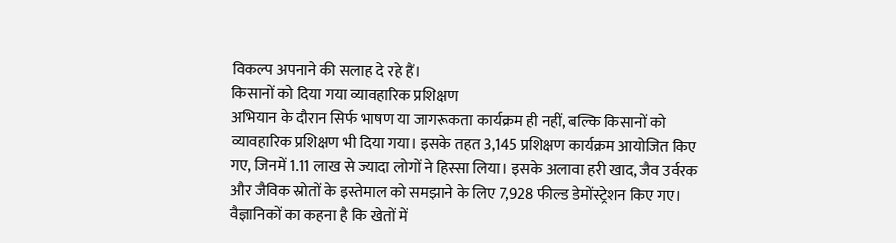विकल्प अपनाने की सलाह दे रहे हैं।
किसानों को दिया गया व्यावहारिक प्रशिक्षण
अभियान के दौरान सिर्फ भाषण या जागरूकता कार्यक्रम ही नहीं, बल्कि किसानों को व्यावहारिक प्रशिक्षण भी दिया गया। इसके तहत 3,145 प्रशिक्षण कार्यक्रम आयोजित किए गए, जिनमें 1.11 लाख से ज्यादा लोगों ने हिस्सा लिया। इसके अलावा हरी खाद, जैव उर्वरक और जैविक स्रोतों के इस्तेमाल को समझाने के लिए 7,928 फील्ड डेमोंस्ट्रेशन किए गए। वैज्ञानिकों का कहना है कि खेतों में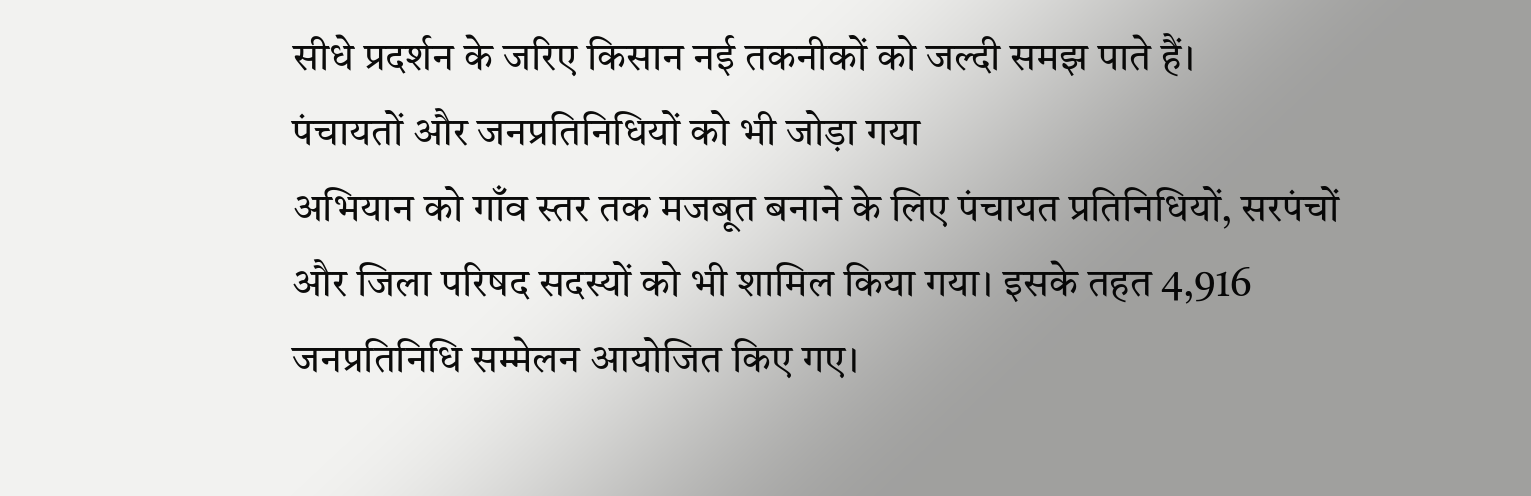सीधे प्रदर्शन के जरिए किसान नई तकनीकों को जल्दी समझ पाते हैं।
पंचायतों और जनप्रतिनिधियों को भी जोड़ा गया
अभियान को गाँव स्तर तक मजबूत बनाने के लिए पंचायत प्रतिनिधियों, सरपंचों और जिला परिषद सदस्यों को भी शामिल किया गया। इसके तहत 4,916 जनप्रतिनिधि सम्मेलन आयोजित किए गए।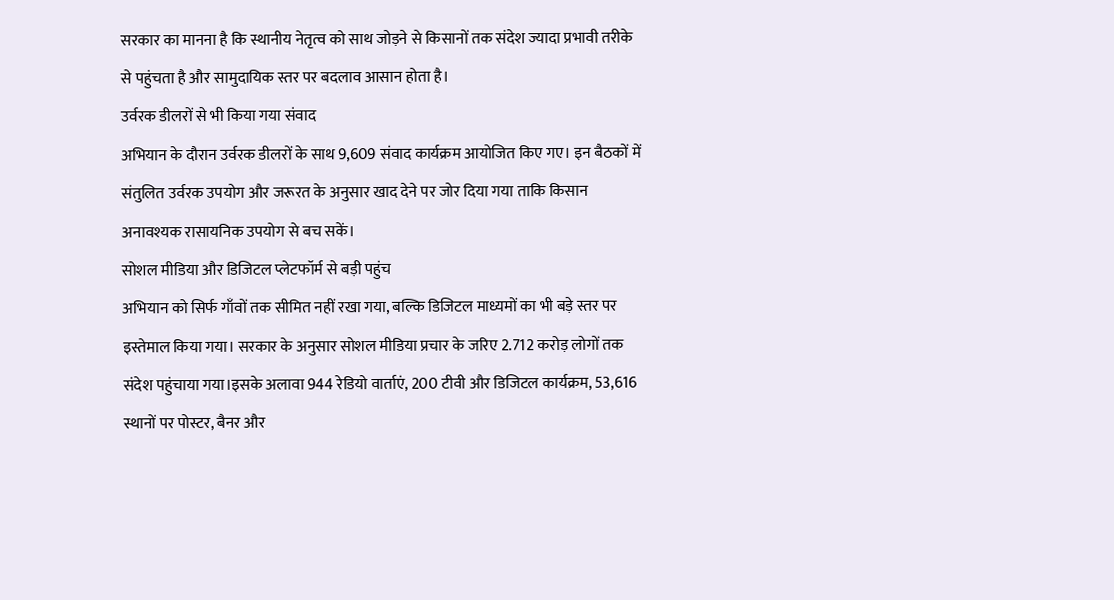सरकार का मानना है कि स्थानीय नेतृत्व को साथ जोड़ने से किसानों तक संदेश ज्यादा प्रभावी तरीके से पहुंचता है और सामुदायिक स्तर पर बदलाव आसान होता है।
उर्वरक डीलरों से भी किया गया संवाद
अभियान के दौरान उर्वरक डीलरों के साथ 9,609 संवाद कार्यक्रम आयोजित किए गए। इन बैठकों में संतुलित उर्वरक उपयोग और जरूरत के अनुसार खाद देने पर जोर दिया गया ताकि किसान अनावश्यक रासायनिक उपयोग से बच सकें।
सोशल मीडिया और डिजिटल प्लेटफॉर्म से बड़ी पहुंच
अभियान को सिर्फ गाँवों तक सीमित नहीं रखा गया, बल्कि डिजिटल माध्यमों का भी बड़े स्तर पर इस्तेमाल किया गया। सरकार के अनुसार सोशल मीडिया प्रचार के जरिए 2.712 करोड़ लोगों तक संदेश पहुंचाया गया।इसके अलावा 944 रेडियो वार्ताएं, 200 टीवी और डिजिटल कार्यक्रम, 53,616 स्थानों पर पोस्टर, बैनर और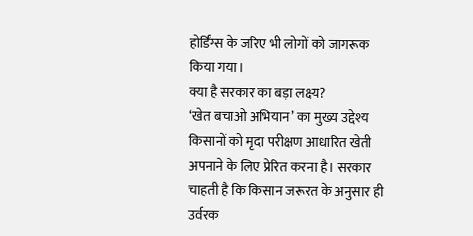होर्डिंग्स के जरिए भी लोगों को जागरूक किया गया।
क्या है सरकार का बड़ा लक्ष्य?
‘खेत बचाओ अभियान’ का मुख्य उद्देश्य किसानों को मृदा परीक्षण आधारित खेती अपनाने के लिए प्रेरित करना है। सरकार चाहती है कि किसान जरूरत के अनुसार ही उर्वरक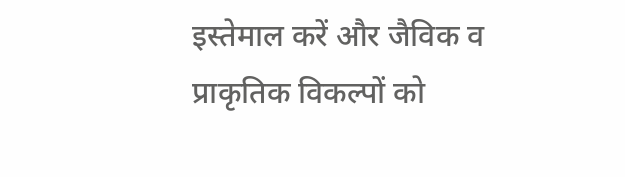इस्तेमाल करें और जैविक व प्राकृतिक विकल्पों को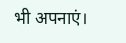भी अपनाएं।